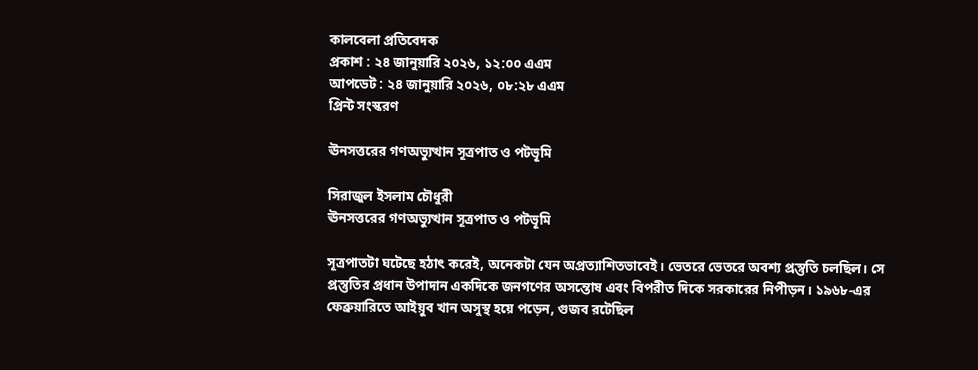কালবেলা প্রতিবেদক
প্রকাশ : ২৪ জানুয়ারি ২০২৬, ১২:০০ এএম
আপডেট : ২৪ জানুয়ারি ২০২৬, ০৮:২৮ এএম
প্রিন্ট সংস্করণ

ঊনসত্তরের গণঅভ্যুত্থান সূত্রপাত ও পটভূমি

সিরাজুল ইসলাম চৌধুরী
ঊনসত্তরের গণঅভ্যুত্থান সূত্রপাত ও পটভূমি

সূত্রপাতটা ঘটেছে হঠাৎ করেই, অনেকটা যেন অপ্রত্যাশিতভাবেই। ভেতরে ভেতরে অবশ্য প্রস্তুতি চলছিল। সে প্রস্তুতির প্রধান উপাদান একদিকে জনগণের অসন্তোষ এবং বিপরীত দিকে সরকারের নিপীড়ন। ১৯৬৮-এর ফেব্রুয়ারিতে আইয়ুব খান অসুস্থ হয়ে পড়েন, গুজব রটেছিল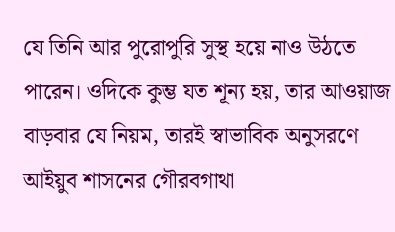যে তিনি আর পুরোপুরি সুস্থ হয়ে নাও উঠতে পারেন। ওদিকে কুম্ভ যত শূন্য হয়, তার আওয়াজ বাড়বার যে নিয়ম, তারই স্বাভাবিক অনুসরণে আইয়ুব শাসনের গৌরবগাথা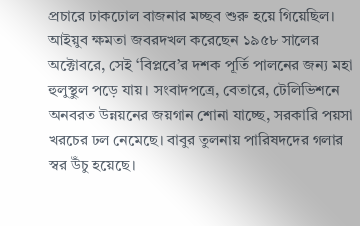প্রচারে ঢাকঢোল বাজনার মচ্ছব শুরু হয়ে গিয়েছিল। আইয়ুব ক্ষমতা জবরদখল করেছেন ১৯৫৮ সালের অক্টোবরে, সেই ‘বিপ্লবে’র দশক পূর্তি পালনের জন্য মহা হুলুস্থুল পড়ে যায়। সংবাদপত্রে, বেতারে, টেলিভিশনে অনবরত উন্নয়নের জয়গান শোনা যাচ্ছে, সরকারি পয়সা খরচের ঢল নেমেছে। বাবুর তুলনায় পারিষদদের গলার স্বর উঁচু হয়েছে।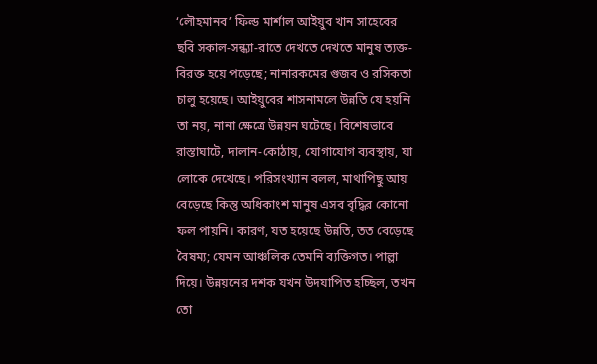‘লৌহমানব’ ফিল্ড মার্শাল আইয়ুব খান সাহেবের ছবি সকাল-সন্ধ্যা-রাতে দেখতে দেখতে মানুষ ত্যক্ত-বিরক্ত হয়ে পড়েছে; নানারকমের গুজব ও রসিকতা চালু হয়েছে। আইয়ুবের শাসনামলে উন্নতি যে হয়নি তা নয়, নানা ক্ষেত্রে উন্নয়ন ঘটেছে। বিশেষভাবে রাস্তাঘাটে, দালান-কোঠায়, যোগাযোগ ব্যবস্থায়, যা লোকে দেখেছে। পরিসংখ্যান বলল, মাথাপিছু আয় বেড়েছে কিন্তু অধিকাংশ মানুষ এসব বৃদ্ধির কোনো ফল পায়নি। কারণ, যত হয়েছে উন্নতি, তত বেড়েছে বৈষম্য; যেমন আঞ্চলিক তেমনি ব্যক্তিগত। পাল্লা দিয়ে। উন্নয়নের দশক যখন উদযাপিত হচ্ছিল, তখন তো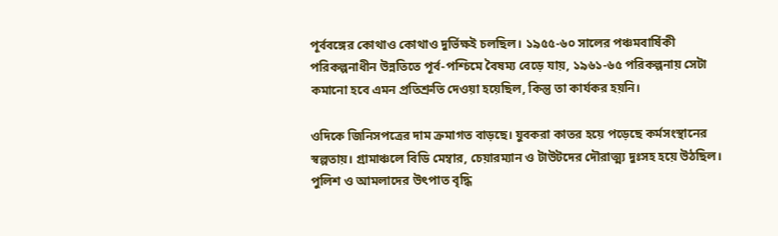পূর্ববঙ্গের কোথাও কোথাও দুর্ভিক্ষই চলছিল। ১৯৫৫-৬০ সালের পঞ্চমবার্ষিকী পরিকল্পনাধীন উন্নতিতে পূর্ব-পশ্চিমে বৈষম্য বেড়ে যায়, ১৯৬১-৬৫ পরিকল্পনায় সেটা কমানো হবে এমন প্রতিশ্রুতি দেওয়া হয়েছিল, কিন্তু তা কার্যকর হয়নি।

ওদিকে জিনিসপত্রের দাম ক্রমাগত বাড়ছে। যুবকরা কাতর হয়ে পড়েছে কর্মসংস্থানের স্বল্পতায়। গ্রামাঞ্চলে বিডি মেম্বার, চেয়ারম্যান ও টাউটদের দৌরাত্ম্য দুঃসহ হয়ে উঠছিল। পুলিশ ও আমলাদের উৎপাত বৃদ্ধি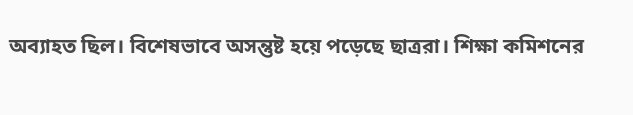অব্যাহত ছিল। বিশেষভাবে অসন্তুষ্ট হয়ে পড়েছে ছাত্ররা। শিক্ষা কমিশনের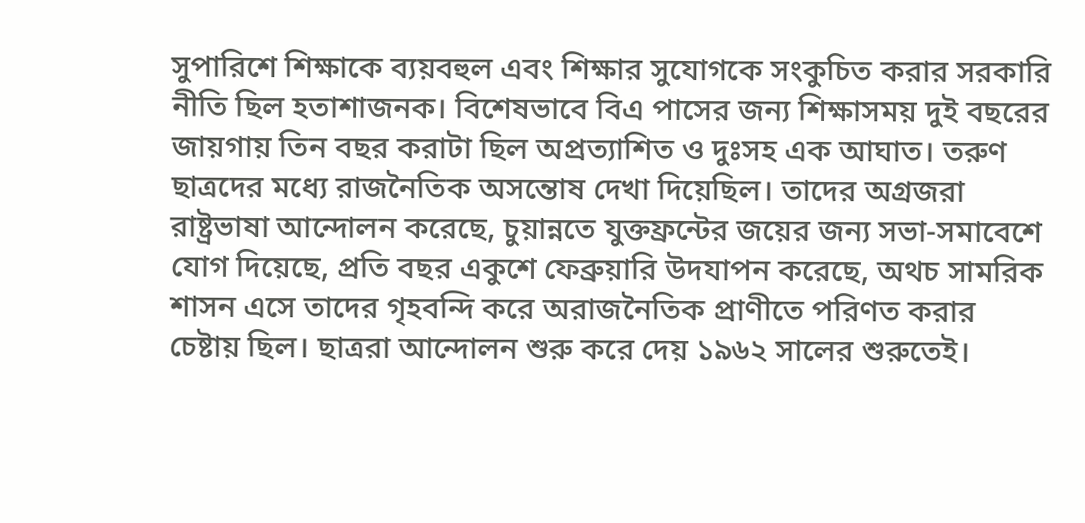সুপারিশে শিক্ষাকে ব্যয়বহুল এবং শিক্ষার সুযোগকে সংকুচিত করার সরকারি নীতি ছিল হতাশাজনক। বিশেষভাবে বিএ পাসের জন্য শিক্ষাসময় দুই বছরের জায়গায় তিন বছর করাটা ছিল অপ্রত্যাশিত ও দুঃসহ এক আঘাত। তরুণ ছাত্রদের মধ্যে রাজনৈতিক অসন্তোষ দেখা দিয়েছিল। তাদের অগ্রজরা রাষ্ট্রভাষা আন্দোলন করেছে, চুয়ান্নতে যুক্তফ্রন্টের জয়ের জন্য সভা-সমাবেশে যোগ দিয়েছে, প্রতি বছর একুশে ফেব্রুয়ারি উদযাপন করেছে, অথচ সামরিক শাসন এসে তাদের গৃহবন্দি করে অরাজনৈতিক প্রাণীতে পরিণত করার চেষ্টায় ছিল। ছাত্ররা আন্দোলন শুরু করে দেয় ১৯৬২ সালের শুরুতেই।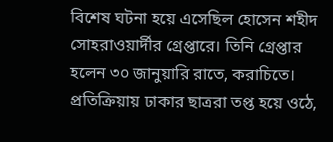বিশেষ ঘটনা হয়ে এসেছিল হোসেন শহীদ সোহরাওয়ার্দীর গ্রেপ্তারে। তিনি গ্রেপ্তার হলেন ৩০ জানুয়ারি রাতে, করাচিতে। প্রতিক্রিয়ায় ঢাকার ছাত্ররা তপ্ত হয়ে ওঠে,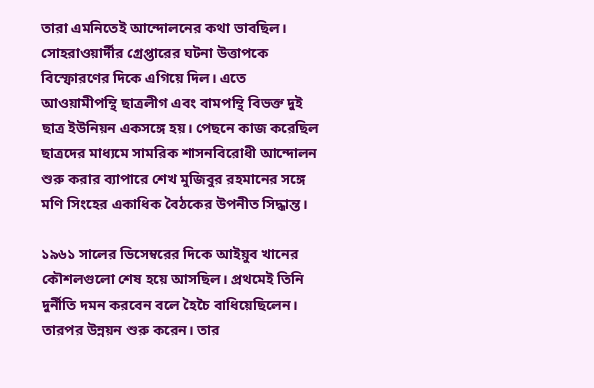তারা এমনিতেই আন্দোলনের কথা ভাবছিল। সোহরাওয়ার্দীর গ্রেপ্তারের ঘটনা উত্তাপকে বিস্ফোরণের দিকে এগিয়ে দিল। এতে আওয়ামীপন্থি ছাত্রলীগ এবং বামপন্থি বিভক্ত দুই ছাত্র ইউনিয়ন একসঙ্গে হয়। পেছনে কাজ করেছিল ছাত্রদের মাধ্যমে সামরিক শাসনবিরোধী আন্দোলন শুরু করার ব্যাপারে শেখ মুজিবুর রহমানের সঙ্গে মণি সিংহের একাধিক বৈঠকের উপনীত সিদ্ধান্ত।

১৯৬১ সালের ডিসেম্বরের দিকে আইয়ুব খানের কৌশলগুলো শেষ হয়ে আসছিল। প্রথমেই তিনি দুর্নীতি দমন করবেন বলে হৈচৈ বাধিয়েছিলেন। তারপর উন্নয়ন শুরু করেন। তার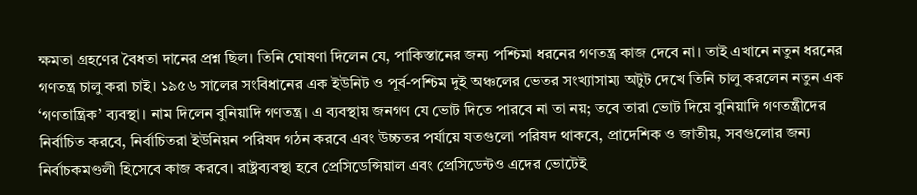ক্ষমতা গ্রহণের বৈধতা দানের প্রশ্ন ছিল। তিনি ঘোষণা দিলেন যে, পাকিস্তানের জন্য পশ্চিমা ধরনের গণতন্ত্র কাজ দেবে না। তাই এখানে নতুন ধরনের গণতন্ত্র চালু করা চাই। ১৯৫৬ সালের সংবিধানের এক ইউনিট ও পূর্ব-পশ্চিম দুই অঞ্চলের ভেতর সংখ্যাসাম্য অটুট দেখে তিনি চালু করলেন নতুন এক ‘গণতান্ত্রিক’ ব্যবস্থা। নাম দিলেন বুনিয়াদি গণতন্ত্র। এ ব্যবস্থায় জনগণ যে ভোট দিতে পারবে না তা নয়; তবে তারা ভোট দিয়ে বুনিয়াদি গণতন্ত্রীদের নির্বাচিত করবে, নির্বাচিতরা ইউনিয়ন পরিষদ গঠন করবে এবং উচ্চতর পর্যায়ে যতগুলো পরিষদ থাকবে, প্রাদেশিক ও জাতীয়, সবগুলোর জন্য নির্বাচকমণ্ডলী হিসেবে কাজ করবে। রাষ্ট্রব্যবস্থা হবে প্রেসিডেন্সিয়াল এবং প্রেসিডেন্টও এদের ভোটেই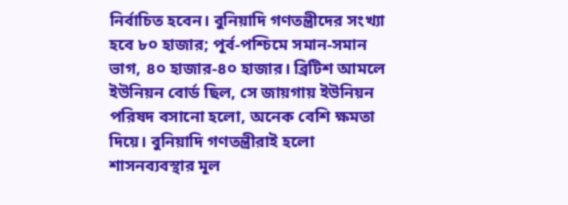নির্বাচিত হবেন। বুনিয়াদি গণতন্ত্রীদের সংখ্যা হবে ৮০ হাজার; পূর্ব-পশ্চিমে সমান-সমান ভাগ, ৪০ হাজার-৪০ হাজার। ব্রিটিশ আমলে ইউনিয়ন বোর্ড ছিল, সে জায়গায় ইউনিয়ন পরিষদ বসানো হলো, অনেক বেশি ক্ষমতা দিয়ে। বুনিয়াদি গণতন্ত্রীরাই হলো শাসনব্যবস্থার মূল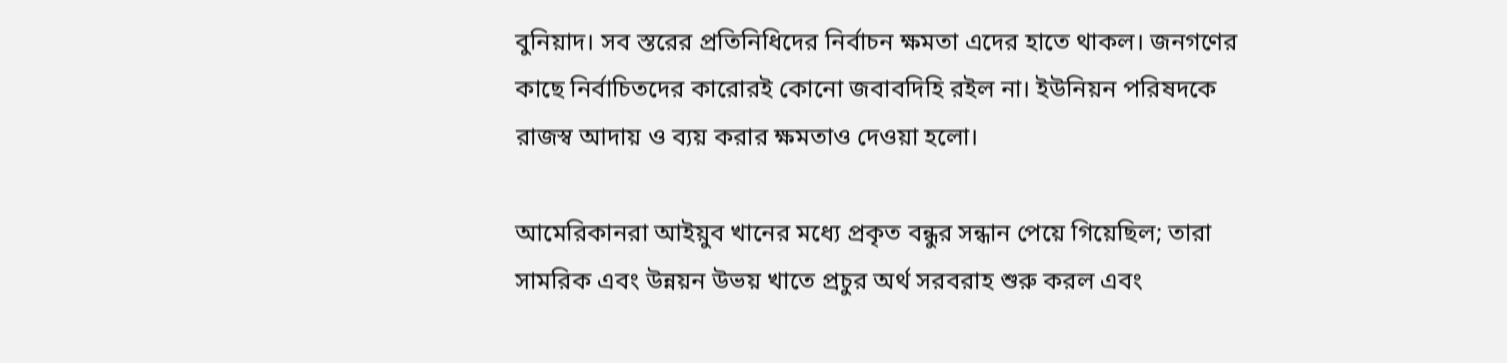বুনিয়াদ। সব স্তরের প্রতিনিধিদের নির্বাচন ক্ষমতা এদের হাতে থাকল। জনগণের কাছে নির্বাচিতদের কারোরই কোনো জবাবদিহি রইল না। ইউনিয়ন পরিষদকে রাজস্ব আদায় ও ব্যয় করার ক্ষমতাও দেওয়া হলো।

আমেরিকানরা আইয়ুব খানের মধ্যে প্রকৃত বন্ধুর সন্ধান পেয়ে গিয়েছিল; তারা সামরিক এবং উন্নয়ন উভয় খাতে প্রচুর অর্থ সরবরাহ শুরু করল এবং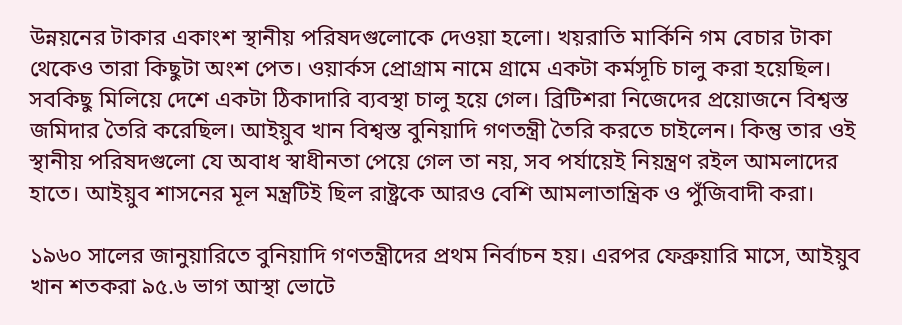উন্নয়নের টাকার একাংশ স্থানীয় পরিষদগুলোকে দেওয়া হলো। খয়রাতি মার্কিনি গম বেচার টাকা থেকেও তারা কিছুটা অংশ পেত। ওয়ার্কস প্রোগ্রাম নামে গ্রামে একটা কর্মসূচি চালু করা হয়েছিল। সবকিছু মিলিয়ে দেশে একটা ঠিকাদারি ব্যবস্থা চালু হয়ে গেল। ব্রিটিশরা নিজেদের প্রয়োজনে বিশ্বস্ত জমিদার তৈরি করেছিল। আইয়ুব খান বিশ্বস্ত বুনিয়াদি গণতন্ত্রী তৈরি করতে চাইলেন। কিন্তু তার ওই স্থানীয় পরিষদগুলো যে অবাধ স্বাধীনতা পেয়ে গেল তা নয়, সব পর্যায়েই নিয়ন্ত্রণ রইল আমলাদের হাতে। আইয়ুব শাসনের মূল মন্ত্রটিই ছিল রাষ্ট্রকে আরও বেশি আমলাতান্ত্রিক ও পুঁজিবাদী করা।

১৯৬০ সালের জানুয়ারিতে বুনিয়াদি গণতন্ত্রীদের প্রথম নির্বাচন হয়। এরপর ফেব্রুয়ারি মাসে, আইয়ুব খান শতকরা ৯৫.৬ ভাগ আস্থা ভোটে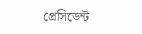প্রেসিডেন্ট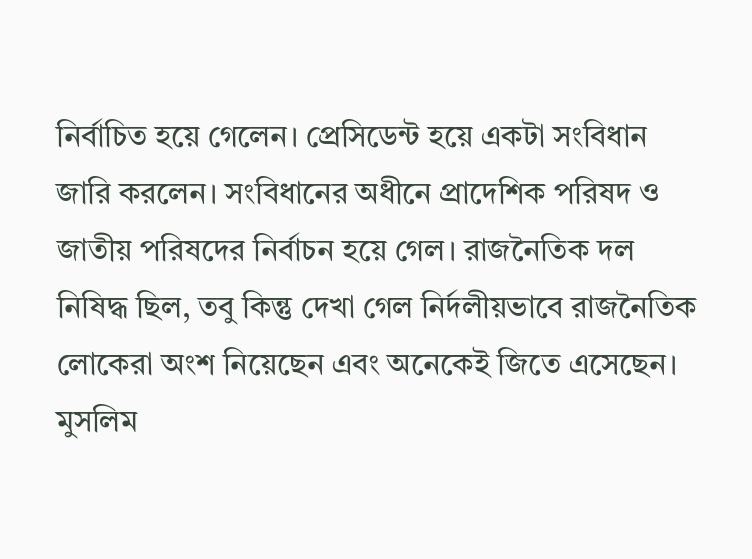নির্বাচিত হয়ে গেলেন। প্রেসিডেন্ট হয়ে একটা সংবিধান জারি করলেন। সংবিধানের অধীনে প্রাদেশিক পরিষদ ও জাতীয় পরিষদের নির্বাচন হয়ে গেল। রাজনৈতিক দল নিষিদ্ধ ছিল, তবু কিন্তু দেখা গেল নির্দলীয়ভাবে রাজনৈতিক লোকেরা অংশ নিয়েছেন এবং অনেকেই জিতে এসেছেন। মুসলিম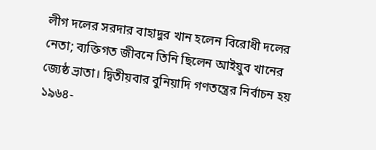লীগ দলের সরদার বাহাদুর খান হলেন বিরোধী দলের নেতা; ব্যক্তিগত জীবনে তিনি ছিলেন আইয়ুব খানের জ্যেষ্ঠ ভ্রাতা। দ্বিতীয়বার বুনিয়াদি গণতন্ত্রের নির্বাচন হয় ১৯৬৪-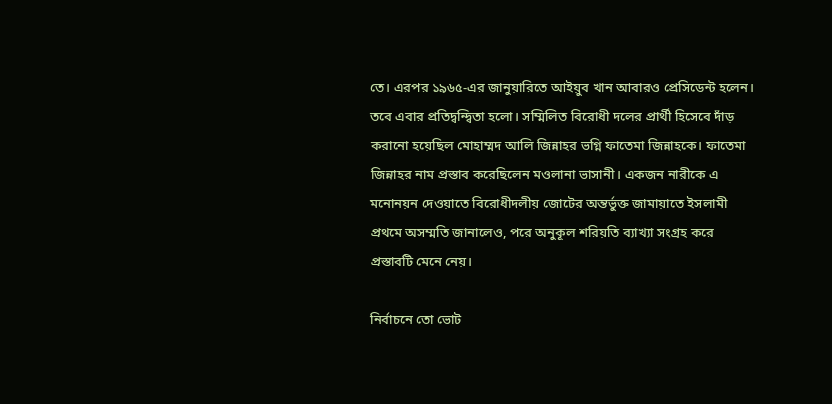তে। এরপর ১৯৬৫-এর জানুয়ারিতে আইয়ুব খান আবারও প্রেসিডেন্ট হলেন। তবে এবার প্রতিদ্বন্দ্বিতা হলো। সম্মিলিত বিরোধী দলের প্রার্থী হিসেবে দাঁড় করানো হয়েছিল মোহাম্মদ আলি জিন্নাহর ভগ্নি ফাতেমা জিন্নাহকে। ফাতেমা জিন্নাহর নাম প্রস্তাব করেছিলেন মওলানা ভাসানী। একজন নারীকে এ মনোনয়ন দেওয়াতে বিরোধীদলীয় জোটের অন্তর্ভুক্ত জামায়াতে ইসলামী প্রথমে অসম্মতি জানালেও, পরে অনুকূল শরিয়তি ব্যাখ্যা সংগ্রহ করে প্রস্তাবটি মেনে নেয়।

নির্বাচনে তো ভোট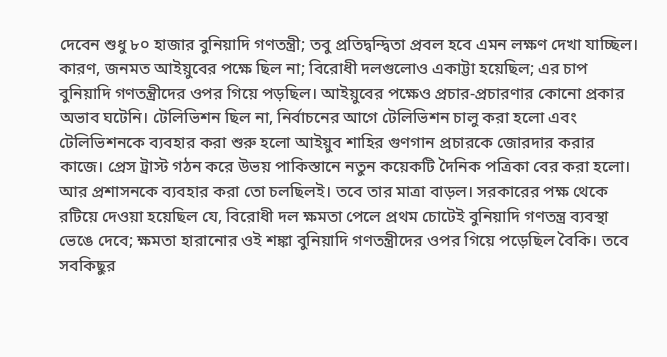দেবেন শুধু ৮০ হাজার বুনিয়াদি গণতন্ত্রী; তবু প্রতিদ্বন্দ্বিতা প্রবল হবে এমন লক্ষণ দেখা যাচ্ছিল। কারণ, জনমত আইয়ুবের পক্ষে ছিল না; বিরোধী দলগুলোও একাট্টা হয়েছিল; এর চাপ বুনিয়াদি গণতন্ত্রীদের ওপর গিয়ে পড়ছিল। আইয়ুবের পক্ষেও প্রচার-প্রচারণার কোনো প্রকার অভাব ঘটেনি। টেলিভিশন ছিল না, নির্বাচনের আগে টেলিভিশন চালু করা হলো এবং টেলিভিশনকে ব্যবহার করা শুরু হলো আইয়ুব শাহির গুণগান প্রচারকে জোরদার করার কাজে। প্রেস ট্রাস্ট গঠন করে উভয় পাকিস্তানে নতুন কয়েকটি দৈনিক পত্রিকা বের করা হলো। আর প্রশাসনকে ব্যবহার করা তো চলছিলই। তবে তার মাত্রা বাড়ল। সরকারের পক্ষ থেকে রটিয়ে দেওয়া হয়েছিল যে, বিরোধী দল ক্ষমতা পেলে প্রথম চোটেই বুনিয়াদি গণতন্ত্র ব্যবস্থা ভেঙে দেবে; ক্ষমতা হারানোর ওই শঙ্কা বুনিয়াদি গণতন্ত্রীদের ওপর গিয়ে পড়েছিল বৈকি। তবে সবকিছুর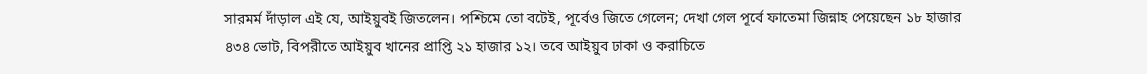সারমর্ম দাঁড়াল এই যে, আইয়ুবই জিতলেন। পশ্চিমে তো বটেই, পূর্বেও জিতে গেলেন; দেখা গেল পূর্বে ফাতেমা জিন্নাহ পেয়েছেন ১৮ হাজার ৪৩৪ ভোট, বিপরীতে আইয়ুব খানের প্রাপ্তি ২১ হাজার ১২। তবে আইয়ুব ঢাকা ও করাচিতে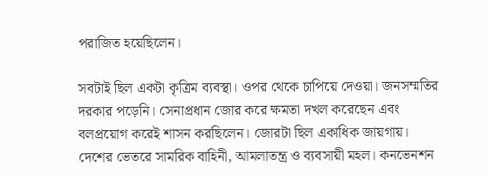পরাজিত হয়েছিলেন।

সবটাই ছিল একটা কৃত্রিম ব্যবস্থা। ওপর থেকে চাপিয়ে দেওয়া। জনসম্মতির দরকার পড়েনি। সেনাপ্রধান জোর করে ক্ষমতা দখল করেছেন এবং বলপ্রয়োগ করেই শাসন করছিলেন। জোরটা ছিল একাধিক জায়গায়। দেশের ভেতরে সামরিক বাহিনী, আমলাতন্ত্র ও ব্যবসায়ী মহল। কনভেনশন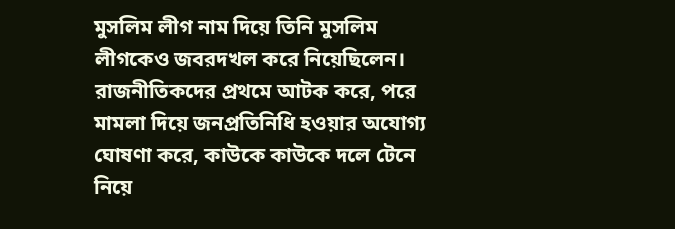মুসলিম লীগ নাম দিয়ে তিনি মুসলিম লীগকেও জবরদখল করে নিয়েছিলেন। রাজনীতিকদের প্রথমে আটক করে, পরে মামলা দিয়ে জনপ্রতিনিধি হওয়ার অযোগ্য ঘোষণা করে, কাউকে কাউকে দলে টেনে নিয়ে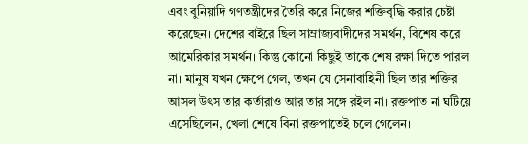এবং বুনিয়াদি গণতন্ত্রীদের তৈরি করে নিজের শক্তিবৃদ্ধি করার চেষ্টা করেছেন। দেশের বাইরে ছিল সাম্রাজ্যবাদীদের সমর্থন, বিশেষ করে আমেরিকার সমর্থন। কিন্তু কোনো কিছুই তাকে শেষ রক্ষা দিতে পারল না। মানুষ যখন ক্ষেপে গেল, তখন যে সেনাবাহিনী ছিল তার শক্তির আসল উৎস তার কর্তারাও আর তার সঙ্গে রইল না। রক্তপাত না ঘটিয়ে এসেছিলেন, খেলা শেষে বিনা রক্তপাতেই চলে গেলেন।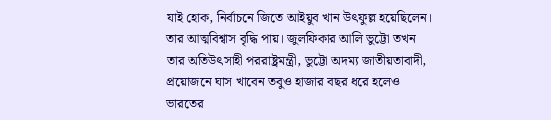যাই হোক, নির্বাচনে জিতে আইয়ুব খান উৎফুল্ল হয়েছিলেন। তার আত্মবিশ্বাস বৃদ্ধি পায়। জুলফিকার আলি ভুট্টো তখন তার অতিউৎসাহী পররাষ্ট্রমন্ত্রী, ভুট্টো অদম্য জাতীয়তাবাদী, প্রয়োজনে ঘাস খাবেন তবুও হাজার বছর ধরে হলেও ভারতের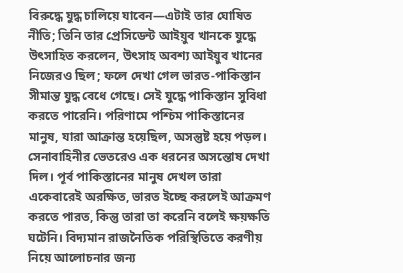বিরুদ্ধে যুদ্ধ চালিয়ে যাবেন—এটাই তার ঘোষিত নীতি; তিনি তার প্রেসিডেন্ট আইয়ুব খানকে যুদ্ধে উৎসাহিত করলেন, উৎসাহ অবশ্য আইয়ুব খানের নিজেরও ছিল; ফলে দেখা গেল ভারত-পাকিস্তান সীমান্ত যুদ্ধ বেধে গেছে। সেই যুদ্ধে পাকিস্তান সুবিধা করতে পারেনি। পরিণামে পশ্চিম পাকিস্তানের মানুষ, যারা আক্রান্ত হয়েছিল, অসন্তুষ্ট হয়ে পড়ল। সেনাবাহিনীর ভেতরেও এক ধরনের অসন্তোষ দেখা দিল। পূর্ব পাকিস্তানের মানুষ দেখল তারা একেবারেই অরক্ষিত, ভারত ইচ্ছে করলেই আক্রমণ করতে পারত, কিন্তু তারা তা করেনি বলেই ক্ষয়ক্ষতি ঘটেনি। বিদ্যমান রাজনৈতিক পরিস্থিতিতে করণীয় নিয়ে আলোচনার জন্য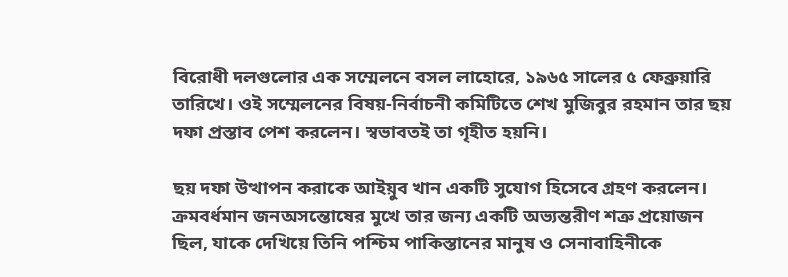বিরোধী দলগুলোর এক সম্মেলনে বসল লাহোরে, ১৯৬৫ সালের ৫ ফেব্রুয়ারি তারিখে। ওই সম্মেলনের বিষয়-নির্বাচনী কমিটিতে শেখ মুজিবুর রহমান তার ছয় দফা প্রস্তাব পেশ করলেন। স্বভাবতই তা গৃহীত হয়নি।

ছয় দফা উত্থাপন করাকে আইয়ুব খান একটি সুযোগ হিসেবে গ্রহণ করলেন। ক্রমবর্ধমান জনঅসন্তোষের মুখে তার জন্য একটি অভ্যন্তরীণ শত্রু প্রয়োজন ছিল, যাকে দেখিয়ে তিনি পশ্চিম পাকিস্তানের মানুষ ও সেনাবাহিনীকে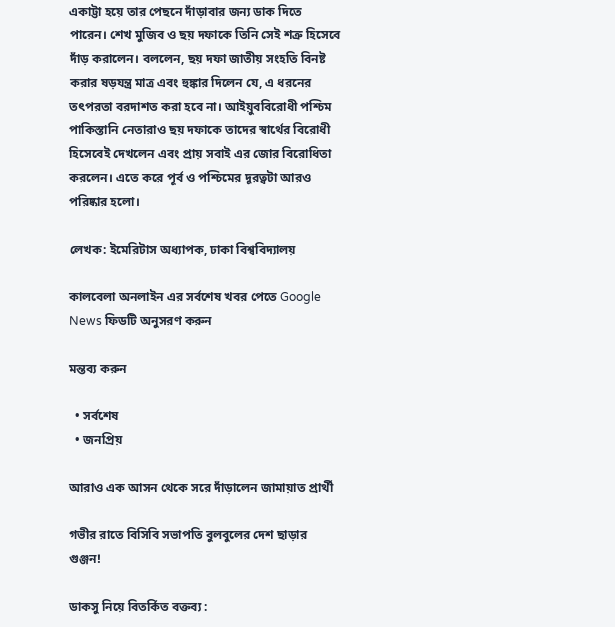একাট্টা হয়ে তার পেছনে দাঁড়াবার জন্য ডাক দিতে পারেন। শেখ মুজিব ও ছয় দফাকে তিনি সেই শত্রু হিসেবে দাঁড় করালেন। বললেন, ছয় দফা জাতীয় সংহতি বিনষ্ট করার ষড়যন্ত্র মাত্র এবং হুঙ্কার দিলেন যে, এ ধরনের তৎপরতা বরদাশত করা হবে না। আইয়ুববিরোধী পশ্চিম পাকিস্তানি নেতারাও ছয় দফাকে তাদের স্বার্থের বিরোধী হিসেবেই দেখলেন এবং প্রায় সবাই এর জোর বিরোধিতা করলেন। এতে করে পূর্ব ও পশ্চিমের দূরত্বটা আরও পরিষ্কার হলো।

লেখক: ইমেরিটাস অধ্যাপক, ঢাকা বিশ্ববিদ্যালয়

কালবেলা অনলাইন এর সর্বশেষ খবর পেতে Google News ফিডটি অনুসরণ করুন

মন্তব্য করুন

  • সর্বশেষ
  • জনপ্রিয়

আরাও এক আসন থেকে সরে দাঁড়ালেন জামায়াত প্রার্থী

গভীর রাতে বিসিবি সভাপতি বুলবুলের দেশ ছাড়ার গুঞ্জন!

ডাকসু নিয়ে বিতর্কিত বক্তব্য :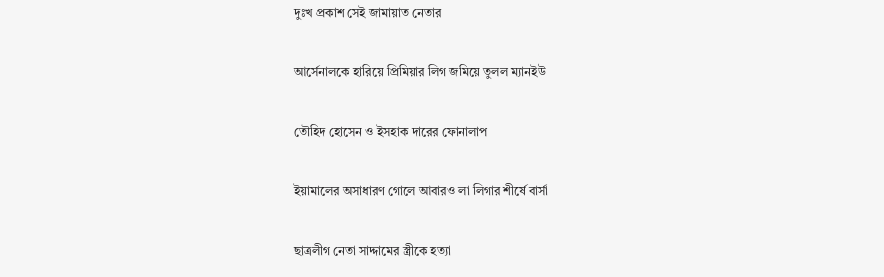দুঃখ প্রকাশ সেই জামায়াত নেতার

আর্সেনালকে হারিয়ে প্রিমিয়ার লিগ জমিয়ে তুলল ম্যানইউ

তৌহিদ হোসেন ও ইসহাক দারের ফোনালাপ

ইয়ামালের অসাধারণ গোলে আবারও লা লিগার শীর্ষে বার্সা

ছাত্রলীগ নেতা সাদ্দামের স্ত্রীকে হত্যা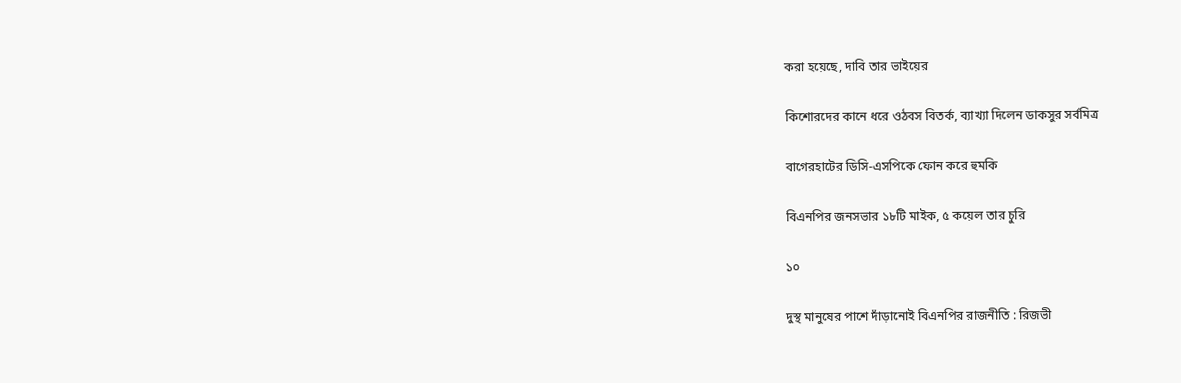করা হয়েছে, দাবি তার ভাইয়ের

কিশোরদের কানে ধরে ওঠবস বিতর্ক, ব্যাখ্যা দিলেন ডাকসুর সর্বমিত্র

বাগেরহাটের ডিসি-এসপিকে ফোন করে হুমকি

বিএনপির জনসভার ১৮টি মাইক, ৫ কয়েল তার চুরি

১০

দুস্থ মানুষের পাশে দাঁড়ানোই বিএনপির রাজনীতি : রিজভী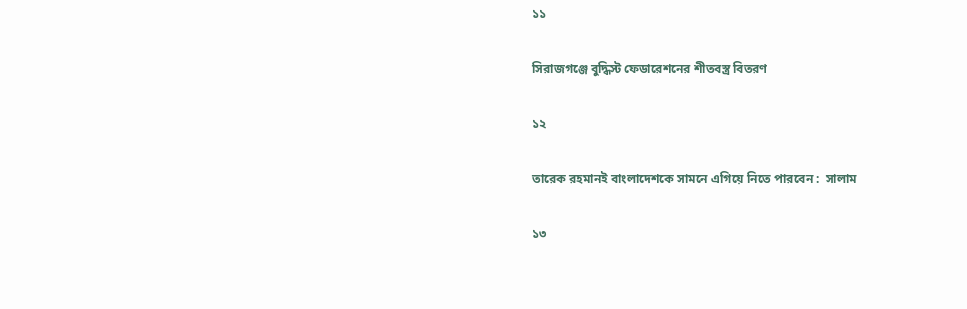১১

সিরাজগঞ্জে বুদ্ধিস্ট ফেডারেশনের শীতবস্ত্র বিতরণ

১২

তারেক রহমানই বাংলাদেশকে সামনে এগিয়ে নিতে পারবেন :  সালাম

১৩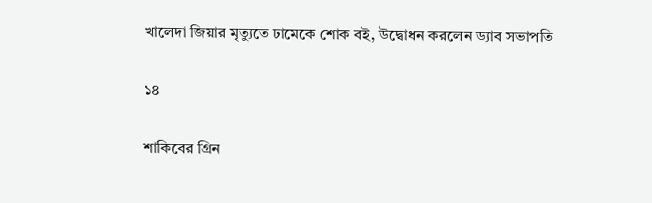খালেদা জিয়ার মৃত্যুতে ঢামেকে শোক বই, উদ্বোধন করলেন ড্যাব সভাপতি

১৪

শাকিবের গ্রিন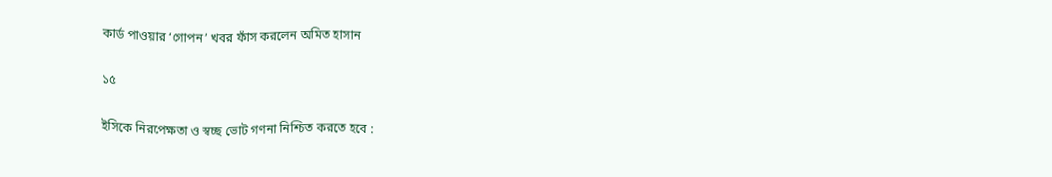কার্ড পাওয়ার ‘গোপন’ খবর ফাঁস করলেন অমিত হাসান

১৫

ইসিকে নিরপেক্ষতা ও স্বচ্ছ ভোট গণনা নিশ্চিত করতে হবে :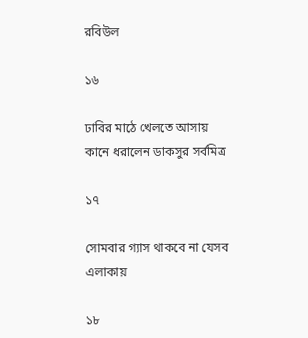রবিউল

১৬

ঢাবির মাঠে খেলতে আসায় কানে ধরালেন ডাকসুর সর্বমিত্র

১৭

সোমবার গ্যাস থাকবে না যেসব এলাকায়

১৮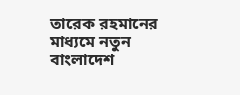তারেক রহমানের মাধ্যমে নতুন বাংলাদেশ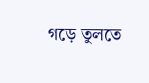গড়ে তুলতে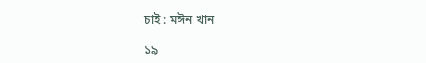চাই : মঈন খান

১৯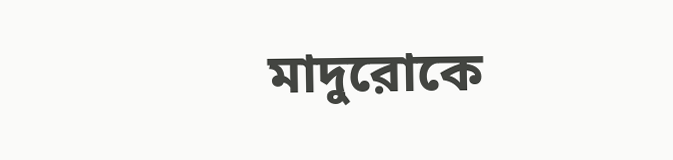মাদুরোকে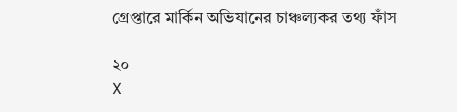গ্রেপ্তারে মার্কিন অভিযানের চাঞ্চল্যকর তথ্য ফাঁস

২০
X